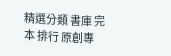精選分類 書庫 完本 排行 原創專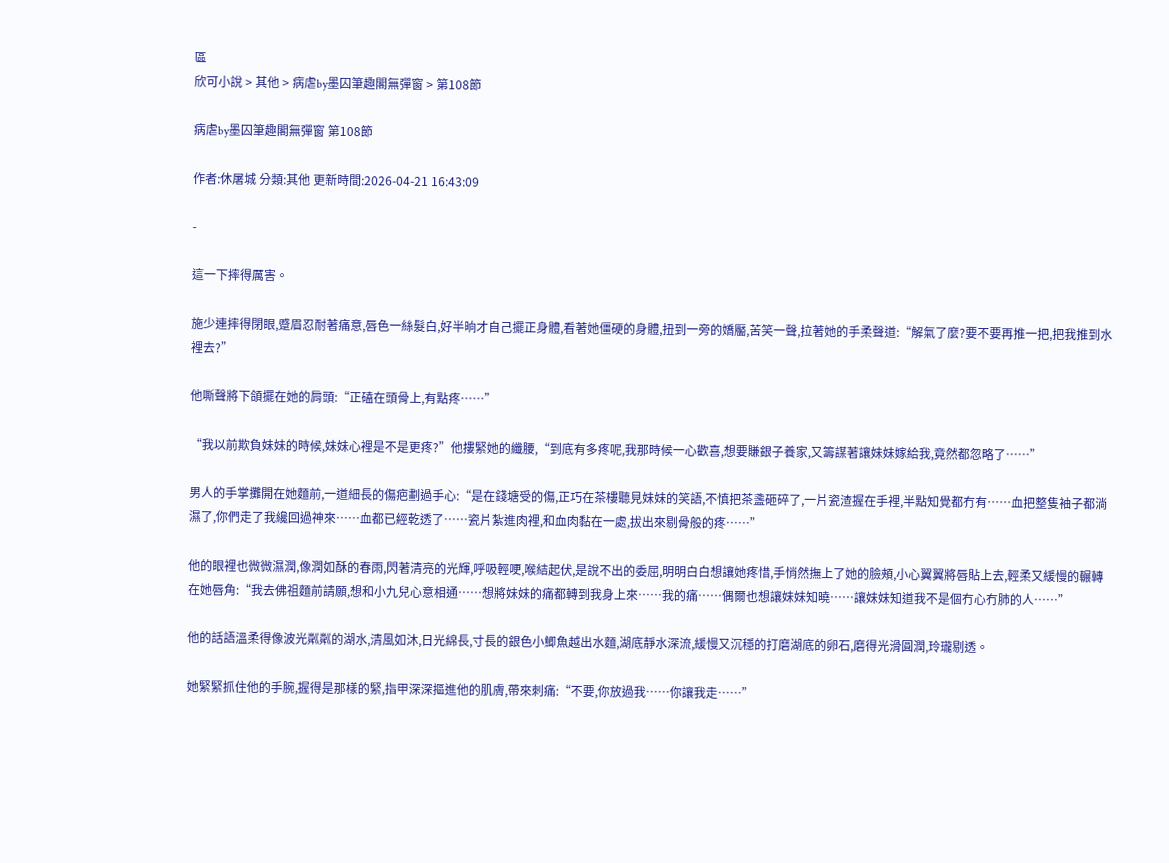區
欣可小說 > 其他 > 病虐by墨囚筆趣閣無彈窗 > 第108節

病虐by墨囚筆趣閣無彈窗 第108節

作者:休屠城 分類:其他 更新時間:2026-04-21 16:43:09

-

這一下摔得厲害。

施少連摔得閉眼,蹙眉忍耐著痛意,唇色一絲髮白,好半晌才自己擺正身體,看著她僵硬的身體,扭到一旁的嬌靨,苦笑一聲,拉著她的手柔聲道:“解氣了麼?要不要再推一把,把我推到水裡去?”

他嘶聲將下頜擺在她的肩頭:“正磕在頭骨上,有點疼……”

“我以前欺負妹妹的時候,妹妹心裡是不是更疼?”他摟緊她的纖腰,“到底有多疼呢,我那時候一心歡喜,想要賺銀子養家,又籌謀著讓妹妹嫁給我,竟然都忽略了……”

男人的手掌攤開在她麵前,一道細長的傷疤劃過手心:“是在錢塘受的傷,正巧在茶樓聽見妹妹的笑語,不慎把茶盞砸碎了,一片瓷渣握在手裡,半點知覺都冇有……血把整隻袖子都淌濕了,你們走了我纔回過神來……血都已經乾透了……瓷片紮進肉裡,和血肉黏在一處,拔出來剔骨般的疼……”

他的眼裡也微微濕潤,像潤如酥的春雨,閃著清亮的光輝,呼吸輕哽,喉結起伏,是說不出的委屈,明明白白想讓她疼惜,手悄然撫上了她的臉頰,小心翼翼將唇貼上去,輕柔又緩慢的輾轉在她唇角:“我去佛祖麵前請願,想和小九兒心意相通……想將妹妹的痛都轉到我身上來……我的痛……偶爾也想讓妹妹知曉……讓妹妹知道我不是個冇心冇肺的人……”

他的話語溫柔得像波光粼粼的湖水,清風如沐,日光綿長,寸長的銀色小鯽魚越出水麵,湖底靜水深流,緩慢又沉穩的打磨湖底的卵石,磨得光滑圓潤,玲瓏剔透。

她緊緊抓住他的手腕,握得是那樣的緊,指甲深深摳進他的肌膚,帶來刺痛:“不要,你放過我……你讓我走……”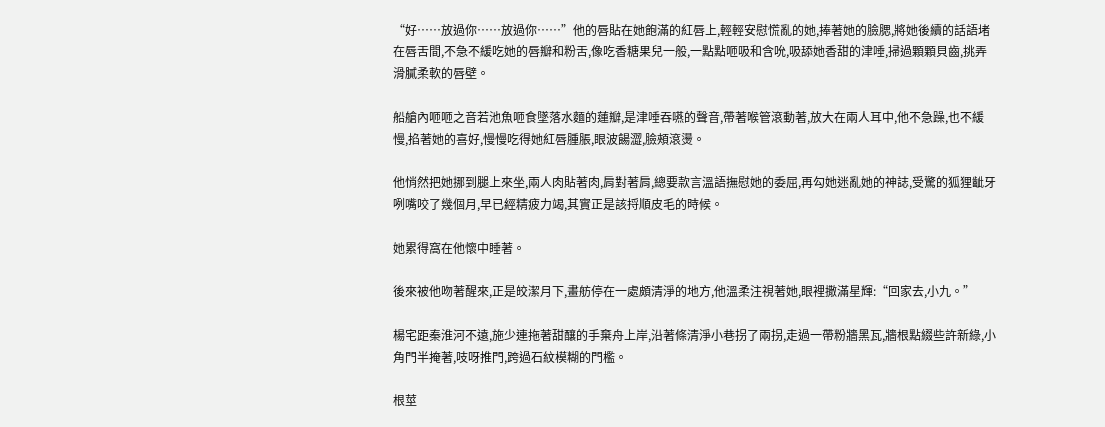“好……放過你……放過你……”他的唇貼在她飽滿的紅唇上,輕輕安慰慌亂的她,捧著她的臉腮,將她後續的話語堵在唇舌間,不急不緩吃她的唇瓣和粉舌,像吃香糖果兒一般,一點點咂吸和含吮,吸舔她香甜的津唾,掃過顆顆貝齒,挑弄滑膩柔軟的唇壁。

船艙內咂咂之音若池魚咂食墜落水麵的蓮瓣,是津唾吞嚥的聲音,帶著喉管滾動著,放大在兩人耳中,他不急躁,也不緩慢,掐著她的喜好,慢慢吃得她紅唇腫脹,眼波餳澀,臉頰滾燙。

他悄然把她挪到腿上來坐,兩人肉貼著肉,肩對著肩,總要款言溫語撫慰她的委屈,再勾她迷亂她的神誌,受驚的狐狸齜牙咧嘴咬了幾個月,早已經精疲力竭,其實正是該捋順皮毛的時候。

她累得窩在他懷中睡著。

後來被他吻著醒來,正是皎潔月下,畫舫停在一處頗清淨的地方,他溫柔注視著她,眼裡撒滿星輝:“回家去,小九。”

楊宅距秦淮河不遠,施少連拖著甜釀的手棄舟上岸,沿著條清淨小巷拐了兩拐,走過一帶粉牆黑瓦,牆根點綴些許新綠,小角門半掩著,吱呀推門,跨過石紋模糊的門檻。

根莖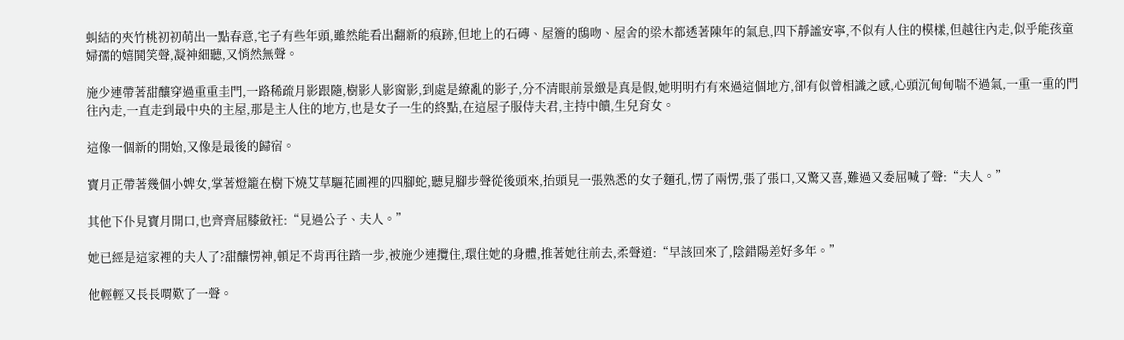虯結的夾竹桃初初萌出一點春意,宅子有些年頭,雖然能看出翻新的痕跡,但地上的石磚、屋簷的鴟吻、屋舍的梁木都透著陳年的氣息,四下靜謐安寧,不似有人住的模樣,但越往內走,似乎能孩童婦孺的嬉鬨笑聲,凝神細聽,又悄然無聲。

施少連帶著甜釀穿過重重圭門,一路稀疏月影跟隨,樹影人影窗影,到處是繚亂的影子,分不清眼前景緻是真是假,她明明冇有來過這個地方,卻有似曾相識之感,心頭沉甸甸喘不過氣,一重一重的門往內走,一直走到最中央的主屋,那是主人住的地方,也是女子一生的終點,在這屋子服侍夫君,主持中饋,生兒育女。

這像一個新的開始,又像是最後的歸宿。

寶月正帶著幾個小婢女,掌著燈籠在樹下燒艾草驅花圃裡的四腳蛇,聽見腳步聲從後頭來,抬頭見一張熟悉的女子麵孔,愣了兩愣,張了張口,又驚又喜,難過又委屈喊了聲:“夫人。”

其他下仆見寶月開口,也齊齊屈膝斂衽:“見過公子、夫人。”

她已經是這家裡的夫人了?甜釀愣神,頓足不肯再往踏一步,被施少連攬住,環住她的身體,推著她往前去,柔聲道:“早該回來了,陰錯陽差好多年。”

他輕輕又長長喟歎了一聲。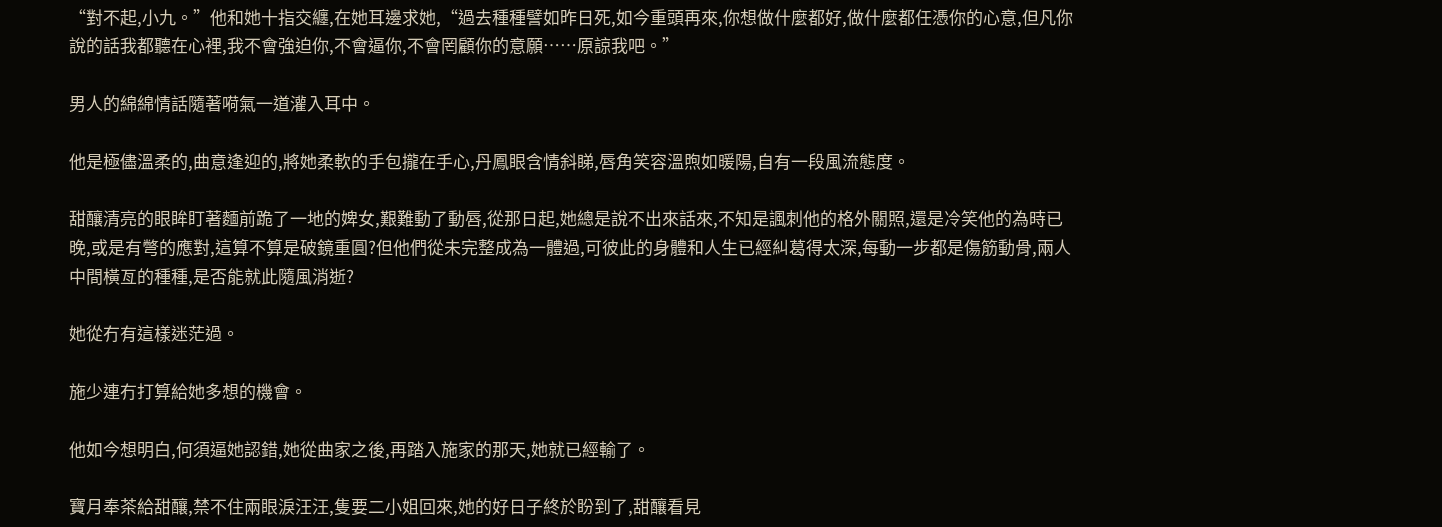“對不起,小九。”他和她十指交纏,在她耳邊求她,“過去種種譬如昨日死,如今重頭再來,你想做什麼都好,做什麼都任憑你的心意,但凡你說的話我都聽在心裡,我不會強迫你,不會逼你,不會罔顧你的意願……原諒我吧。”

男人的綿綿情話隨著嗬氣一道灌入耳中。

他是極儘溫柔的,曲意逢迎的,將她柔軟的手包攏在手心,丹鳳眼含情斜睇,唇角笑容溫煦如暖陽,自有一段風流態度。

甜釀清亮的眼眸盯著麵前跪了一地的婢女,艱難動了動唇,從那日起,她總是說不出來話來,不知是諷刺他的格外關照,還是冷笑他的為時已晚,或是有彆的應對,這算不算是破鏡重圓?但他們從未完整成為一體過,可彼此的身體和人生已經糾葛得太深,每動一步都是傷筋動骨,兩人中間橫亙的種種,是否能就此隨風消逝?

她從冇有這樣迷茫過。

施少連冇打算給她多想的機會。

他如今想明白,何須逼她認錯,她從曲家之後,再踏入施家的那天,她就已經輸了。

寶月奉茶給甜釀,禁不住兩眼淚汪汪,隻要二小姐回來,她的好日子終於盼到了,甜釀看見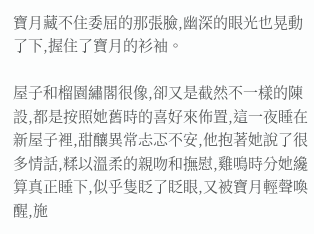寶月藏不住委屈的那張臉,幽深的眼光也晃動了下,握住了寶月的衫袖。

屋子和榴園繡閣很像,卻又是截然不一樣的陳設,都是按照她舊時的喜好來佈置,這一夜睡在新屋子裡,甜釀異常忐忑不安,他抱著她說了很多情話,糅以溫柔的親吻和撫慰,雞鳴時分她纔算真正睡下,似乎隻眨了眨眼,又被寶月輕聲喚醒,施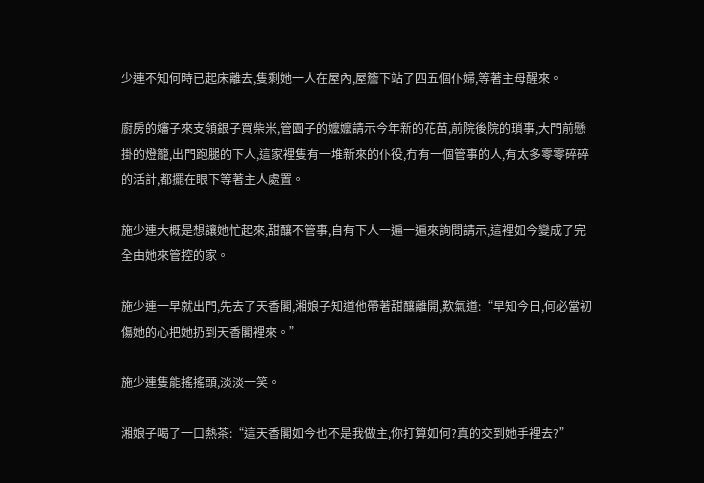少連不知何時已起床離去,隻剩她一人在屋內,屋簷下站了四五個仆婦,等著主母醒來。

廚房的嬸子來支領銀子買柴米,管園子的嬤嬤請示今年新的花苗,前院後院的瑣事,大門前懸掛的燈籠,出門跑腿的下人,這家裡隻有一堆新來的仆役,冇有一個管事的人,有太多零零碎碎的活計,都擺在眼下等著主人處置。

施少連大概是想讓她忙起來,甜釀不管事,自有下人一遍一遍來詢問請示,這裡如今變成了完全由她來管控的家。

施少連一早就出門,先去了天香閣,湘娘子知道他帶著甜釀離開,歎氣道:“早知今日,何必當初傷她的心把她扔到天香閣裡來。”

施少連隻能搖搖頭,淡淡一笑。

湘娘子喝了一口熱茶:“這天香閣如今也不是我做主,你打算如何?真的交到她手裡去?”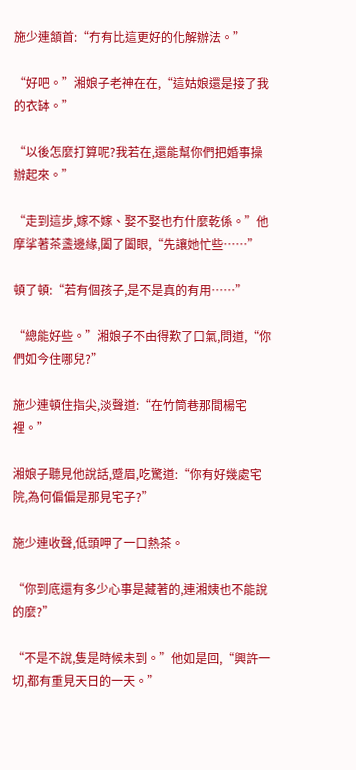施少連頷首:“冇有比這更好的化解辦法。”

“好吧。”湘娘子老神在在,“這姑娘還是接了我的衣缽。”

“以後怎麼打算呢?我若在,還能幫你們把婚事操辦起來。”

“走到這步,嫁不嫁、娶不娶也冇什麼乾係。”他摩挲著茶盞邊緣,闔了闔眼,“先讓她忙些……”

頓了頓:“若有個孩子,是不是真的有用……”

“總能好些。”湘娘子不由得歎了口氣,問道,“你們如今住哪兒?”

施少連頓住指尖,淡聲道:“在竹筒巷那間楊宅裡。”

湘娘子聽見他說話,蹙眉,吃驚道:“你有好幾處宅院,為何偏偏是那見宅子?”

施少連收聲,低頭呷了一口熱茶。

“你到底還有多少心事是藏著的,連湘姨也不能說的麼?”

“不是不說,隻是時候未到。”他如是回,“興許一切,都有重見天日的一天。”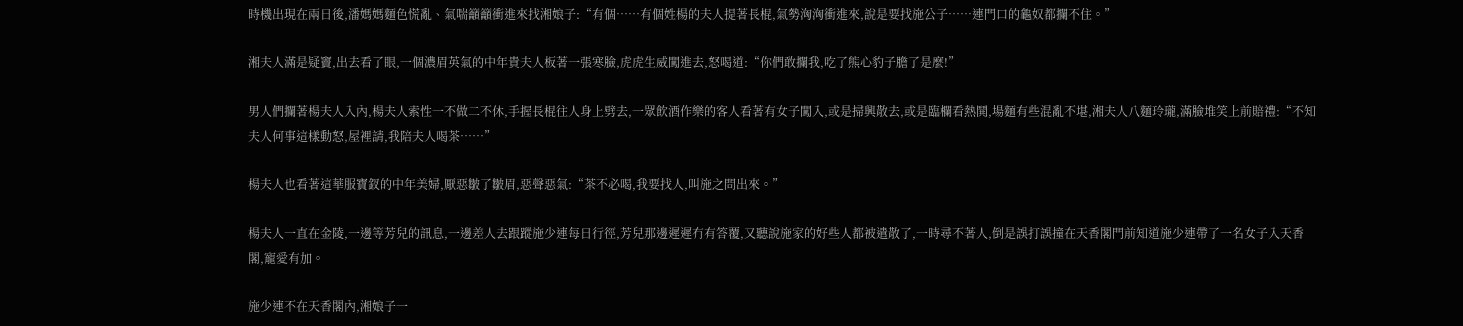時機出現在兩日後,潘媽媽麵色慌亂、氣喘籲籲衝進來找湘娘子:“有個……有個姓楊的夫人提著長棍,氣勢洶洶衝進來,說是要找施公子……連門口的龜奴都攔不住。”

湘夫人滿是疑竇,出去看了眼,一個濃眉英氣的中年貴夫人板著一張寒臉,虎虎生威闖進去,怒喝道:“你們敢攔我,吃了熊心豹子膽了是麼!”

男人們攔著楊夫人入內,楊夫人索性一不做二不休,手握長棍往人身上劈去,一眾飲酒作樂的客人看著有女子闖入,或是掃興散去,或是臨欄看熱鬨,場麵有些混亂不堪,湘夫人八麵玲瓏,滿臉堆笑上前賠禮:“不知夫人何事這樣動怒,屋裡請,我陪夫人喝茶……”

楊夫人也看著這華服寶釵的中年美婦,厭惡皺了皺眉,惡聲惡氣:“茶不必喝,我要找人,叫施之問出來。”

楊夫人一直在金陵,一邊等芳兒的訊息,一邊差人去跟蹤施少連每日行徑,芳兒那邊遲遲冇有答覆,又聽說施家的好些人都被遣散了,一時尋不著人,倒是誤打誤撞在天香閣門前知道施少連帶了一名女子入天香閣,寵愛有加。

施少連不在天香閣內,湘娘子一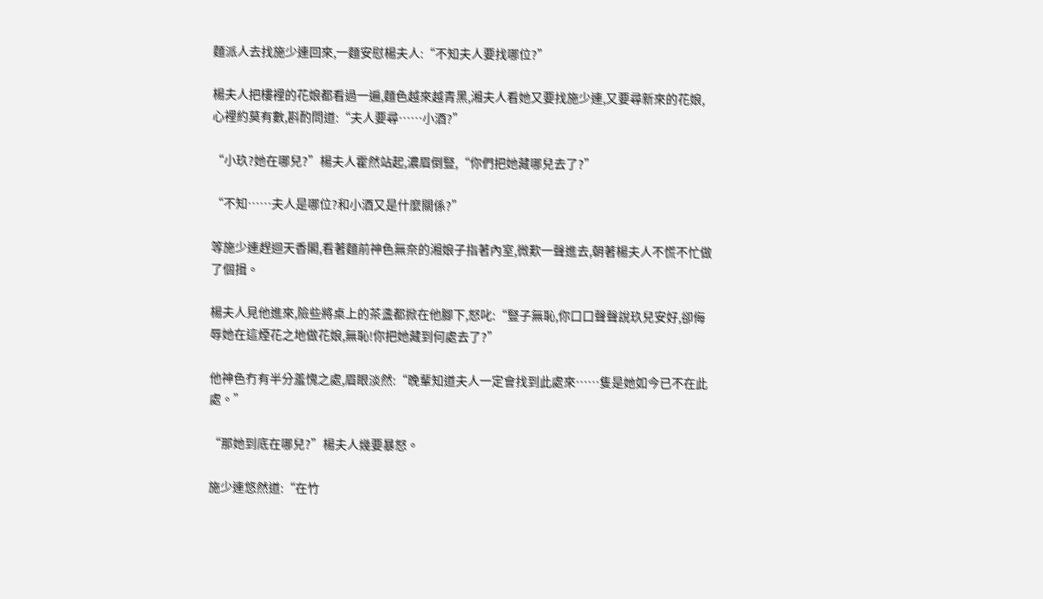麵派人去找施少連回來,一麵安慰楊夫人:“不知夫人要找哪位?”

楊夫人把樓裡的花娘都看過一遍,麵色越來越青黑,湘夫人看她又要找施少連,又要尋新來的花娘,心裡約莫有數,斟酌問道:“夫人要尋……小酒?”

“小玖?她在哪兒?”楊夫人霍然站起,濃眉倒豎,“你們把她藏哪兒去了?”

“不知……夫人是哪位?和小酒又是什麼關係?”

等施少連趕迴天香閣,看著麵前神色無奈的湘娘子指著內室,微歎一聲進去,朝著楊夫人不慌不忙做了個揖。

楊夫人見他進來,險些將桌上的茶盞都掀在他腳下,怒叱:“豎子無恥,你口口聲聲說玖兒安好,卻侮辱她在這煙花之地做花娘,無恥!你把她藏到何處去了?”

他神色冇有半分羞愧之處,眉眼淡然:“晚輩知道夫人一定會找到此處來……隻是她如今已不在此處。”

“那她到底在哪兒?”楊夫人幾要暴怒。

施少連悠然道:“在竹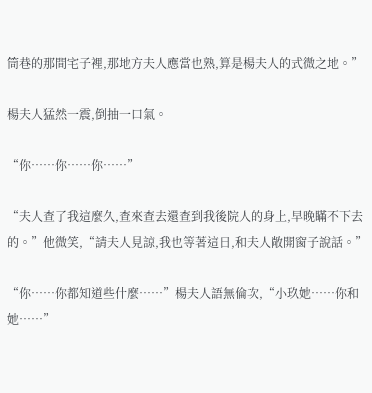筒巷的那間宅子裡,那地方夫人應當也熟,算是楊夫人的式微之地。”

楊夫人猛然一震,倒抽一口氣。

“你……你……你……”

“夫人查了我這麼久,查來查去還查到我後院人的身上,早晚瞞不下去的。”他微笑,“請夫人見諒,我也等著這日,和夫人敞開窗子說話。”

“你……你都知道些什麼……”楊夫人語無倫次,“小玖她……你和她……”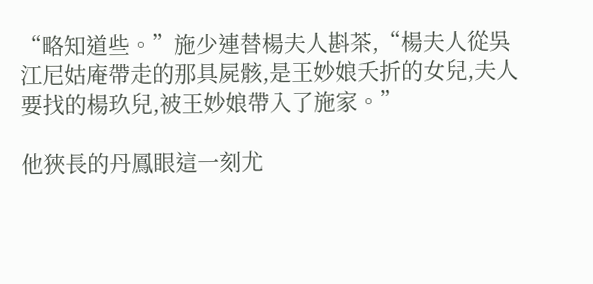“略知道些。”施少連替楊夫人斟茶,“楊夫人從吳江尼姑庵帶走的那具屍骸,是王妙娘夭折的女兒,夫人要找的楊玖兒,被王妙娘帶入了施家。”

他狹長的丹鳳眼這一刻尤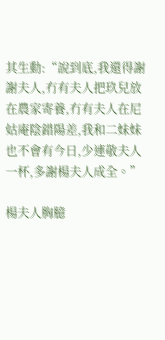其生動:“說到底,我還得謝謝夫人,冇有夫人把玖兒放在農家寄養,冇有夫人在尼姑庵陰錯陽差,我和二妹妹也不會有今日,少連敬夫人一杯,多謝楊夫人成全。”

楊夫人胸臆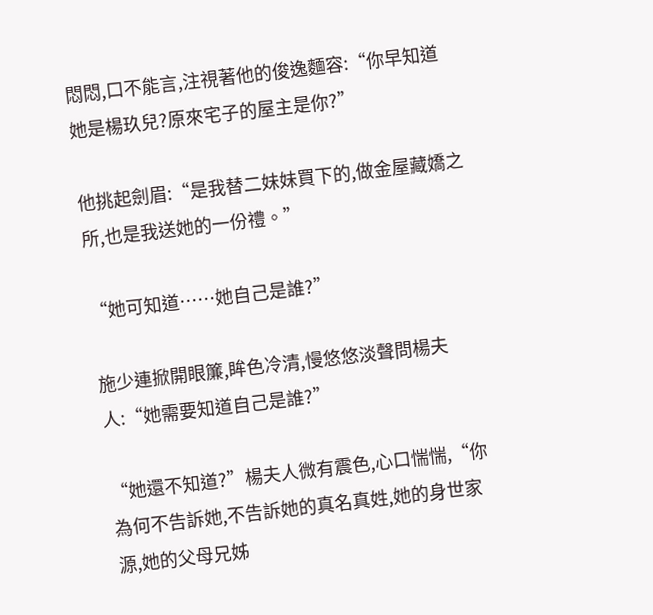悶悶,口不能言,注視著他的俊逸麵容:“你早知道她是楊玖兒?原來宅子的屋主是你?”

他挑起劍眉:“是我替二妹妹買下的,做金屋藏嬌之所,也是我送她的一份禮。”

“她可知道……她自己是誰?”

施少連掀開眼簾,眸色冷清,慢悠悠淡聲問楊夫人:“她需要知道自己是誰?”

“她還不知道?”楊夫人微有震色,心口惴惴,“你為何不告訴她,不告訴她的真名真姓,她的身世家源,她的父母兄姊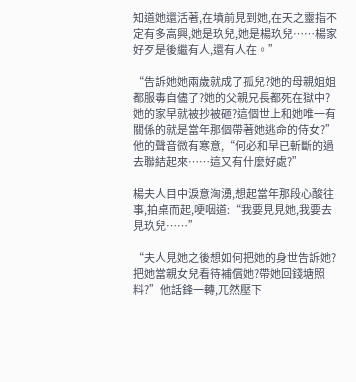知道她還活著,在墳前見到她,在天之靈指不定有多高興,她是玖兒,她是楊玖兒……楊家好歹是後繼有人,還有人在。”

“告訴她她兩歲就成了孤兒?她的母親姐姐都服毒自儘了?她的父親兄長都死在獄中?她的家早就被抄被砸?這個世上和她唯一有關係的就是當年那個帶著她逃命的侍女?”他的聲音微有寒意,“何必和早已斬斷的過去聯結起來……這又有什麼好處?”

楊夫人目中淚意洶湧,想起當年那段心酸往事,拍桌而起,哽咽道:“我要見見她,我要去見玖兒……”

“夫人見她之後想如何把她的身世告訴她?把她當親女兒看待補償她?帶她回錢塘照料?”他話鋒一轉,兀然壓下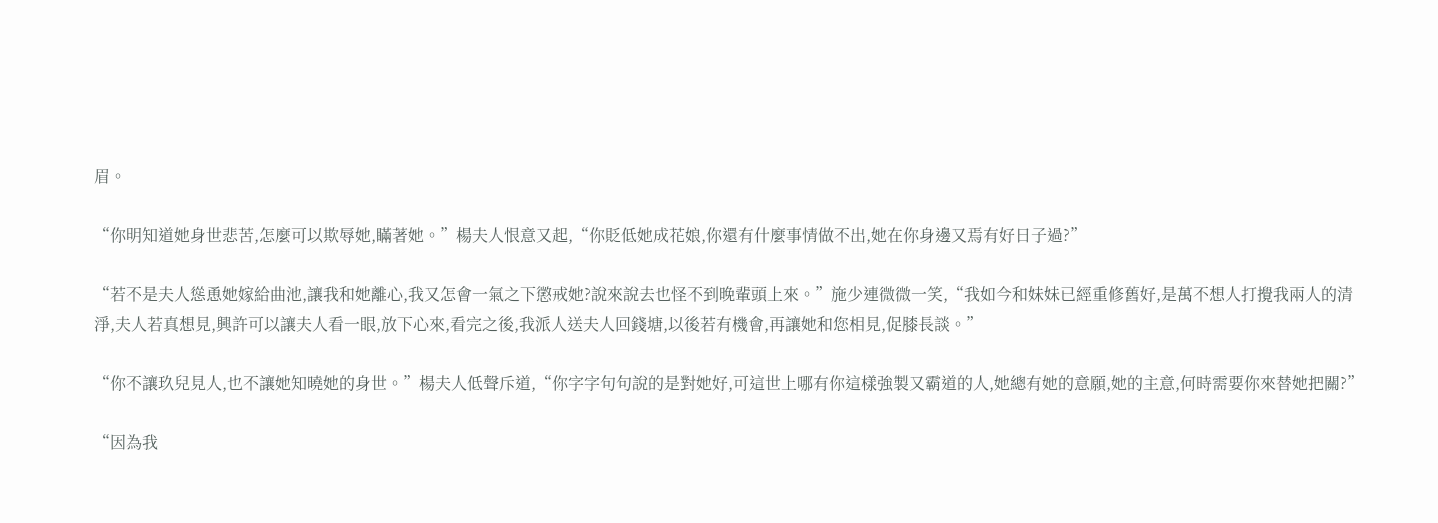眉。

“你明知道她身世悲苦,怎麼可以欺辱她,瞞著她。”楊夫人恨意又起,“你貶低她成花娘,你還有什麼事情做不出,她在你身邊又焉有好日子過?”

“若不是夫人慫恿她嫁給曲池,讓我和她離心,我又怎會一氣之下懲戒她?說來說去也怪不到晚輩頭上來。”施少連微微一笑,“我如今和妹妹已經重修舊好,是萬不想人打攪我兩人的清淨,夫人若真想見,興許可以讓夫人看一眼,放下心來,看完之後,我派人送夫人回錢塘,以後若有機會,再讓她和您相見,促膝長談。”

“你不讓玖兒見人,也不讓她知曉她的身世。”楊夫人低聲斥道,“你字字句句說的是對她好,可這世上哪有你這樣強製又霸道的人,她總有她的意願,她的主意,何時需要你來替她把關?”

“因為我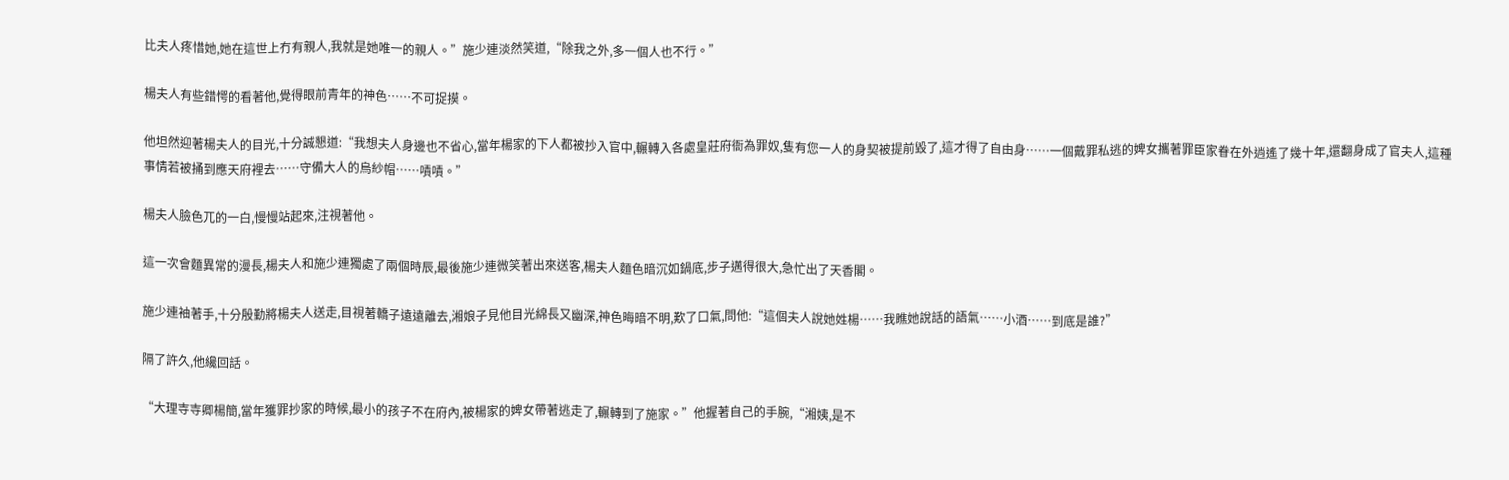比夫人疼惜她,她在這世上冇有親人,我就是她唯一的親人。”施少連淡然笑道,“除我之外,多一個人也不行。”

楊夫人有些錯愕的看著他,覺得眼前青年的神色……不可捉摸。

他坦然迎著楊夫人的目光,十分誠懇道:“我想夫人身邊也不省心,當年楊家的下人都被抄入官中,輾轉入各處皇莊府衙為罪奴,隻有您一人的身契被提前毀了,這才得了自由身……一個戴罪私逃的婢女攜著罪臣家眷在外逍遙了幾十年,還翻身成了官夫人,這種事情若被捅到應天府裡去……守備大人的烏紗帽……嘖嘖。”

楊夫人臉色兀的一白,慢慢站起來,注視著他。

這一次會麵異常的漫長,楊夫人和施少連獨處了兩個時辰,最後施少連微笑著出來送客,楊夫人麵色暗沉如鍋底,步子邁得很大,急忙出了天香閣。

施少連袖著手,十分殷勤將楊夫人送走,目視著轎子遠遠離去,湘娘子見他目光綿長又幽深,神色晦暗不明,歎了口氣,問他:“這個夫人說她姓楊……我瞧她說話的語氣……小酒……到底是誰?”

隔了許久,他纔回話。

“大理寺寺卿楊簡,當年獲罪抄家的時候,最小的孩子不在府內,被楊家的婢女帶著逃走了,輾轉到了施家。”他握著自己的手腕,“湘姨,是不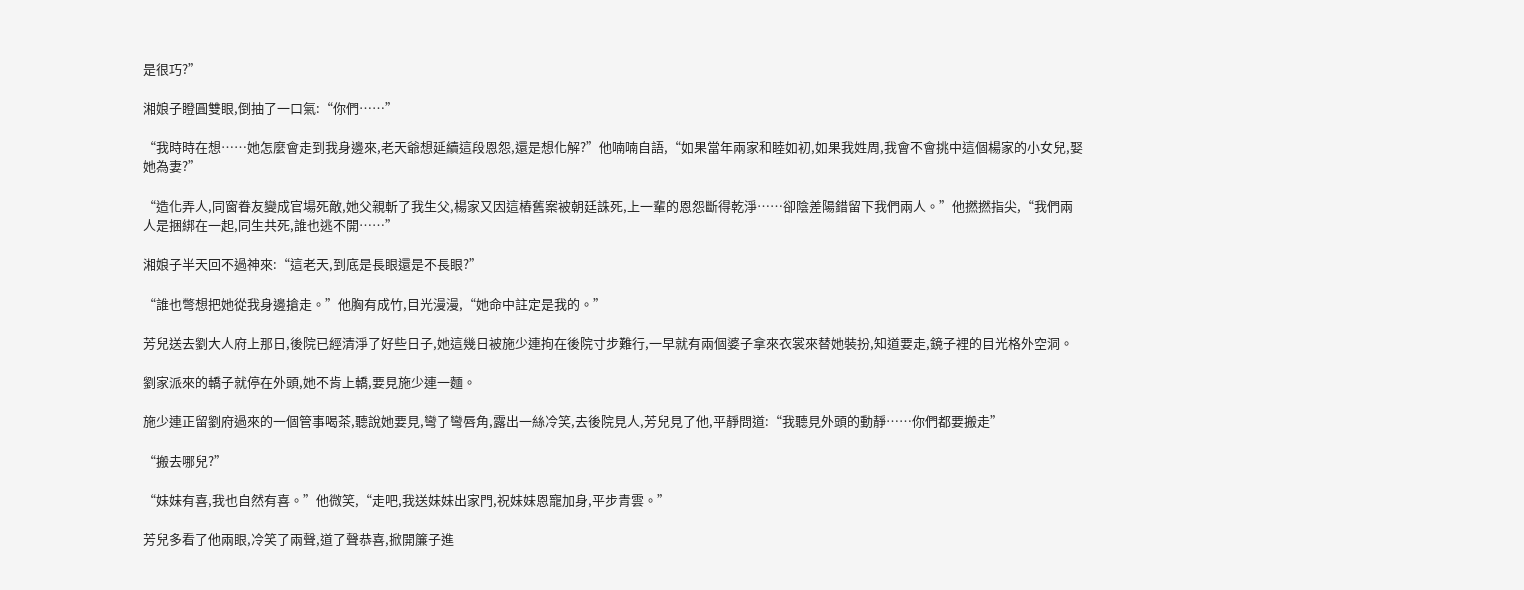是很巧?”

湘娘子瞪圓雙眼,倒抽了一口氣:“你們……”

“我時時在想……她怎麼會走到我身邊來,老天爺想延續這段恩怨,還是想化解?”他喃喃自語,“如果當年兩家和睦如初,如果我姓周,我會不會挑中這個楊家的小女兒,娶她為妻?”

“造化弄人,同窗眷友變成官場死敵,她父親斬了我生父,楊家又因這樁舊案被朝廷誅死,上一輩的恩怨斷得乾淨……卻陰差陽錯留下我們兩人。”他撚撚指尖,“我們兩人是捆綁在一起,同生共死,誰也逃不開……”

湘娘子半天回不過神來:“這老天,到底是長眼還是不長眼?”

“誰也彆想把她從我身邊搶走。”他胸有成竹,目光漫漫,“她命中註定是我的。”

芳兒送去劉大人府上那日,後院已經清淨了好些日子,她這幾日被施少連拘在後院寸步難行,一早就有兩個婆子拿來衣裳來替她裝扮,知道要走,鏡子裡的目光格外空洞。

劉家派來的轎子就停在外頭,她不肯上轎,要見施少連一麵。

施少連正留劉府過來的一個管事喝茶,聽說她要見,彎了彎唇角,露出一絲冷笑,去後院見人,芳兒見了他,平靜問道:“我聽見外頭的動靜……你們都要搬走”

“搬去哪兒?”

“妹妹有喜,我也自然有喜。”他微笑,“走吧,我送妹妹出家門,祝妹妹恩寵加身,平步青雲。”

芳兒多看了他兩眼,冷笑了兩聲,道了聲恭喜,掀開簾子進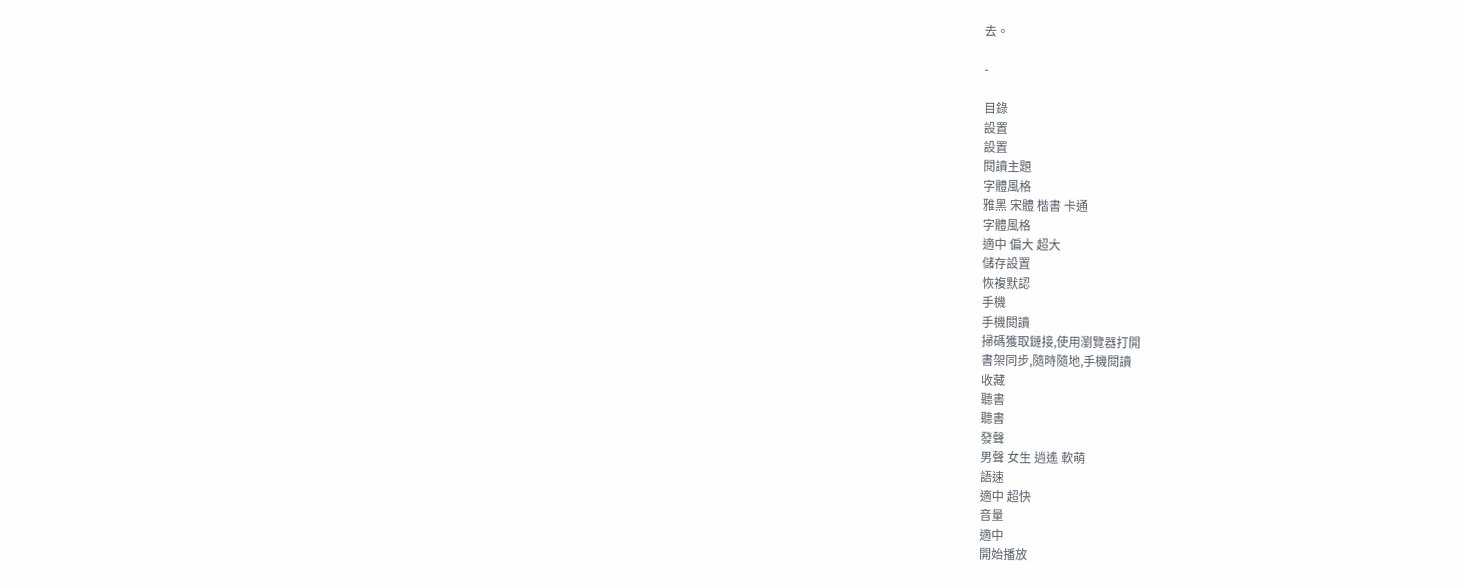去。

-

目錄
設置
設置
閱讀主題
字體風格
雅黑 宋體 楷書 卡通
字體風格
適中 偏大 超大
儲存設置
恢複默認
手機
手機閱讀
掃碼獲取鏈接,使用瀏覽器打開
書架同步,隨時隨地,手機閱讀
收藏
聽書
聽書
發聲
男聲 女生 逍遙 軟萌
語速
適中 超快
音量
適中
開始播放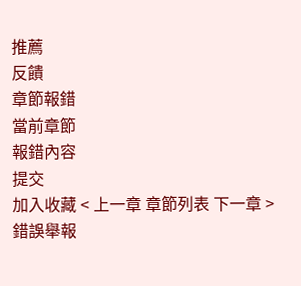推薦
反饋
章節報錯
當前章節
報錯內容
提交
加入收藏 < 上一章 章節列表 下一章 > 錯誤舉報